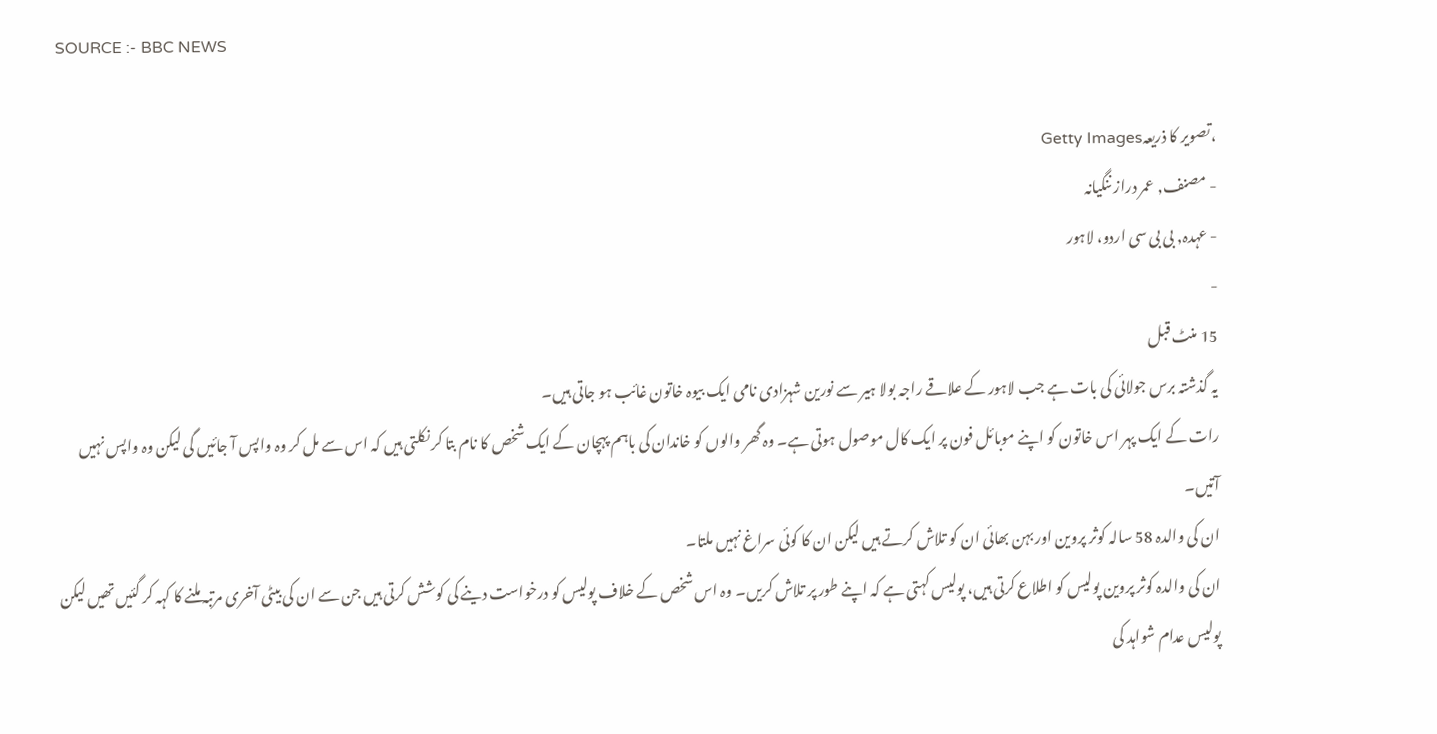SOURCE :- BBC NEWS

،تصویر کا ذریعہGetty Images
- مصنف, عمر دراز ننگیانہ
- عہدہ, بی بی سی اردو، لاہور
-
15 منٹ قبل
یہ گذشتہ برس جولائی کی بات ہے جب لاہور کے علاقے راجہ بولا ہیر سے نورین شہزادی نامی ایک بیوہ خاتون غائب ہو جاتی ہیں۔
رات کے ایک پہر اس خاتون کو اپنے موبائل فون پر ایک کال موصول ہوتی ہے۔ وہ گھر والوں کو خاندان کی باہم پہچان کے ایک شخص کا نام بتا کر نکلتی ہیں کہ اس سے مل کر وہ واپس آ جائیں گی لیکن وہ واپس نہیں آتیں۔
ان کی والدہ 58 سالہ کوثر پروین اور بہن بھائی ان کو تلاش کرتے ہیں لیکن ان کا کوئی سراغ نہیں ملتا۔
ان کی والدہ کوثر پروین پولیس کو اطلاع کرتی ہیں، پولیس کہتی ہے کہ اپنے طور پر تلاش کریں۔ وہ اس شخص کے خلاف پولیس کو درخواست دینے کی کوشش کرتی ہیں جن سے ان کی بیٹی آخری مرتبہ ملنے کا کہہ کر گئیں تھیں لیکن پولیس عدام شواہد کی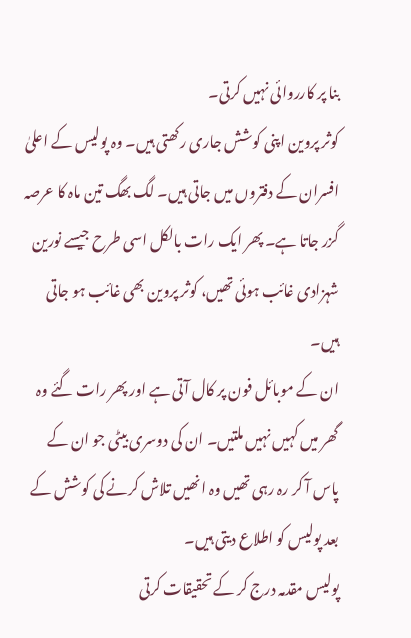بنا پر کارروائی نہیں کرتی۔
کوثر پروین اپنی کوشش جاری رکھتی ہیں۔ وہ پولیس کے اعلیٰ افسران کے دفتروں میں جاتی ہیں۔ لگ بھگ تین ماہ کا عرصہ گزر جاتا ہے۔ پھر ایک رات بالکل اسی طرح جیسے نورین شہزادی غائب ہوئی تھیں، کوثر پروین بھی غائب ہو جاتی ہیں۔
ان کے موبائل فون پر کال آتی ہے اور پھر رات گئے وہ گھر میں کہیں نہیں ملتیں۔ ان کی دوسری بیٹی جو ان کے پاس آ کر رہ رہی تھیں وہ انھیں تلاش کرنے کی کوشش کے بعد پولیس کو اطلاع دیتی ہیں۔
پولیس مقدمہ درج کر کے تحقیقات کرتی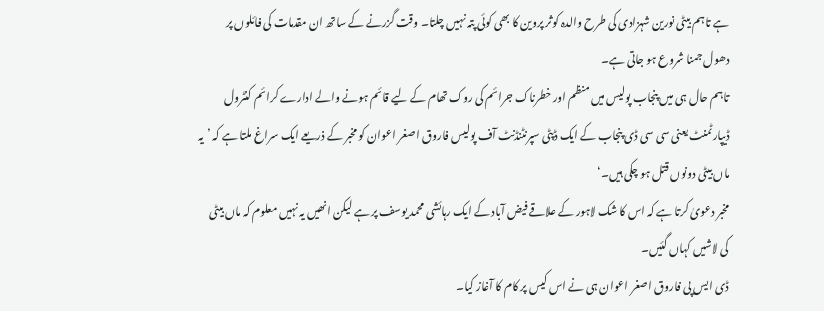ہے تاہم بیٹی نورین شہزادی کی طرح والدہ کوثر پروین کا بھی کوئی پتہ نہیں چلتا۔ وقت گزرنے کے ساتھ ان مقدمات کی فائلوں پر دھول جمنا شروع ہو جاتی ہے۔
تاہم حال ہی میں پنجاب پولیس میں منظم اور خطرناک جرائم کی روک تھام کے لیے قائم ہونے والے ادارے کرائم کنٹرول ڈیپارٹمنٹ یعنی سی سی ڈی پنجاب کے ایک ڈپٹی سپرنٹنڈنٹ آف پولیس فاروق اصغر اعوان کو مخبر کے ذریعے ایک سراغ ملتا ہے کہ ’یہ ماں بیٹی دونوں قتل ہو چکی ہیں۔‘
مخبر دعویٰ کرتا ہے کہ اس کا شک لاہور کے علاقے فیض آباد کے ایک رہائشی محمد یوسف پر ہے لیکن انھیں یہ نہیں معلوم کہ ماں بیٹی کی لاشیں کہاں گئیں۔
ڈی ایس پی فاروق اصغر اعوان ہی نے اس کیس پر کام کا آغاز کیا۔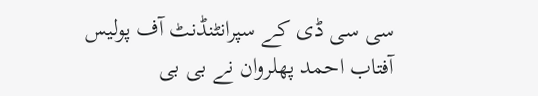سی سی ڈی کے سپرانٹنڈنٹ آف پولیس آفتاب احمد پھلروان نے بی بی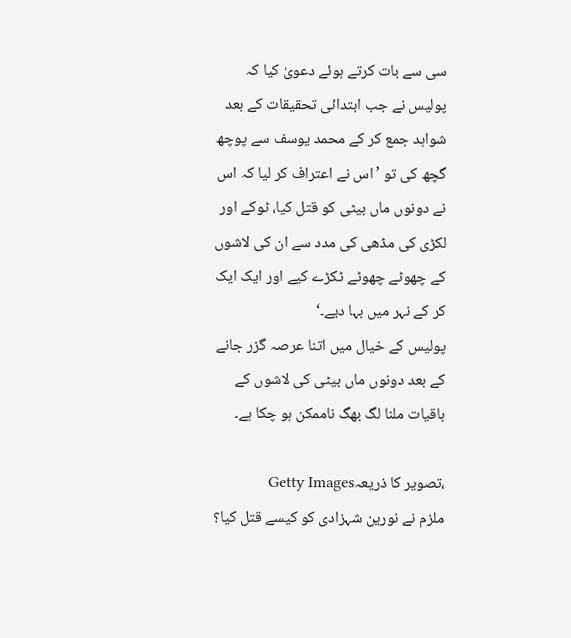سی سے بات کرتے ہوئے دعویٰ کیا کہ پولیس نے جب ابتدائی تحقیقات کے بعد شواہد جمع کر کے محمد یوسف سے پوچھ گچھ کی تو ’اس نے اعتراف کر لیا کہ اس نے دونوں ماں بیٹی کو قتل کیا، ٹوکے اور لکڑی کی مڈھی کی مدد سے ان کی لاشوں کے چھوٹے چھوٹے ٹکڑے کیے اور ایک ایک کر کے نہر میں بہا دیے۔‘
پولیس کے خیال میں اتنا عرصہ گزر جانے کے بعد دونوں ماں بیٹی کی لاشوں کے باقیات ملنا لگ بھگ ناممکن ہو چکا ہے۔

،تصویر کا ذریعہGetty Images
ملزم نے نورین شہزادی کو کیسے قتل کیا؟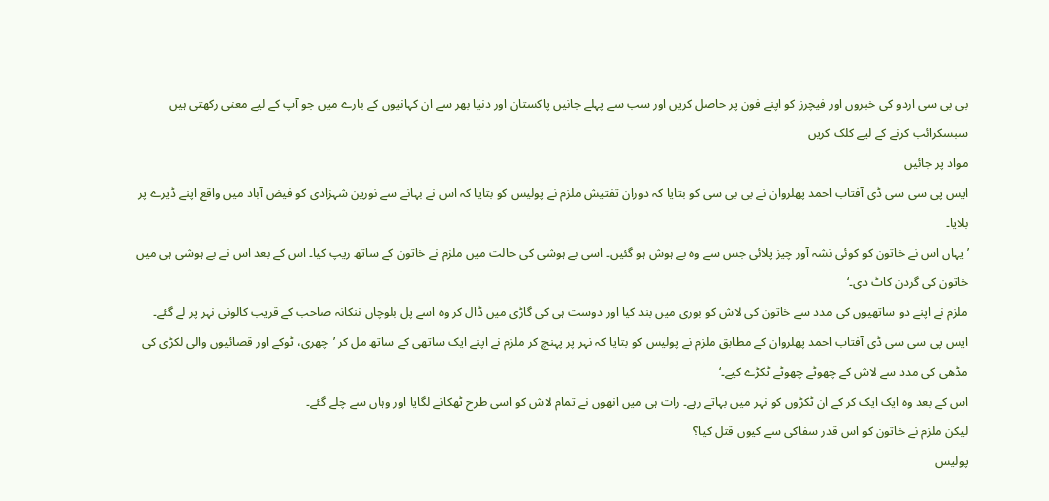بی بی سی اردو کی خبروں اور فیچرز کو اپنے فون پر حاصل کریں اور سب سے پہلے جانیں پاکستان اور دنیا بھر سے ان کہانیوں کے بارے میں جو آپ کے لیے معنی رکھتی ہیں
سبسکرائب کرنے کے لیے کلک کریں
مواد پر جائیں
ایس پی سی سی ڈی آفتاب احمد پھلروان نے بی بی سی کو بتایا کہ دوران تفتیش ملزم نے پولیس کو بتایا کہ اس نے بہانے سے نورین شہزادی کو فیض آباد میں واقع اپنے ڈیرے پر بلایا۔
’یہاں اس نے خاتون کو کوئی نشہ آور چیز پلائی جس سے وہ بے ہوش ہو گئیں۔ اسی بے ہوشی کی حالت میں ملزم نے خاتون کے ساتھ ریپ کیا۔ اس کے بعد اس نے بے ہوشی ہی میں خاتون کی گردن کاٹ دی۔‘
ملزم نے اپنے دو ساتھیوں کی مدد سے خاتون کی لاش کو بوری میں بند کیا اور دوست ہی کی گاڑی میں ڈال کر وہ اسے پل بلوچاں ننکانہ صاحب کے قریب کالونی نہر پر لے گئے۔
ایس پی سی سی ڈی آفتاب احمد پھلروان کے مطابق ملزم نے پولیس کو بتایا کہ نہر پر پہنچ کر ملزم نے اپنے ایک ساتھی کے ساتھ مل کر ’چھری، ٹوکے اور قصائیوں والی لکڑی کی مڈھی کی مدد سے لاش کے چھوٹے چھوٹے ٹکڑے کیے۔‘
اس کے بعد وہ ایک ایک کر کے ان ٹکڑوں کو نہر میں بہاتے رہے۔ رات ہی میں انھوں نے تمام لاش کو اسی طرح ٹھکانے لگایا اور وہاں سے چلے گئے۔
لیکن ملزم نے خاتون کو اس قدر سفاکی سے کیوں قتل کیا؟
پولیس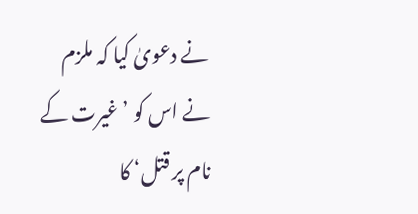نے دعویٰ کیا کہ ملزم نے اس کو ’غیرت کے نام پر قتل‘ کا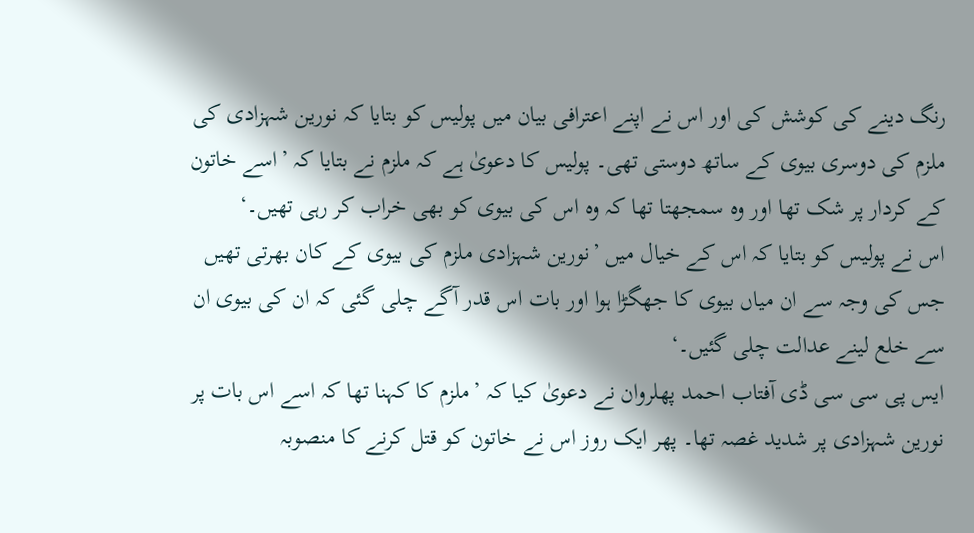رنگ دینے کی کوشش کی اور اس نے اپنے اعترافی بیان میں پولیس کو بتایا کہ نورین شہزادی کی ملزم کی دوسری بیوی کے ساتھ دوستی تھی۔ پولیس کا دعویٰ ہے کہ ملزم نے بتایا کہ ’اسے خاتون کے کردار پر شک تھا اور وہ سمجھتا تھا کہ وہ اس کی بیوی کو بھی خراب کر رہی تھیں۔‘
اس نے پولیس کو بتایا کہ اس کے خیال میں ’نورین شہزادی ملزم کی بیوی کے کان بھرتی تھیں جس کی وجہ سے ان میاں بیوی کا جھگڑا ہوا اور بات اس قدر آگے چلی گئی کہ ان کی بیوی ان سے خلع لینے عدالت چلی گئیں۔‘
ایس پی سی سی ڈی آفتاب احمد پھلروان نے دعویٰ کیا کہ ’ملزم کا کہنا تھا کہ اسے اس بات پر نورین شہزادی پر شدید غصہ تھا۔ پھر ایک روز اس نے خاتون کو قتل کرنے کا منصوبہ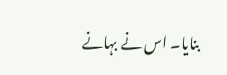بنایا۔ اس نے بہانے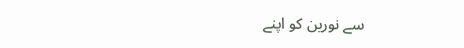سے نورین کو اپنے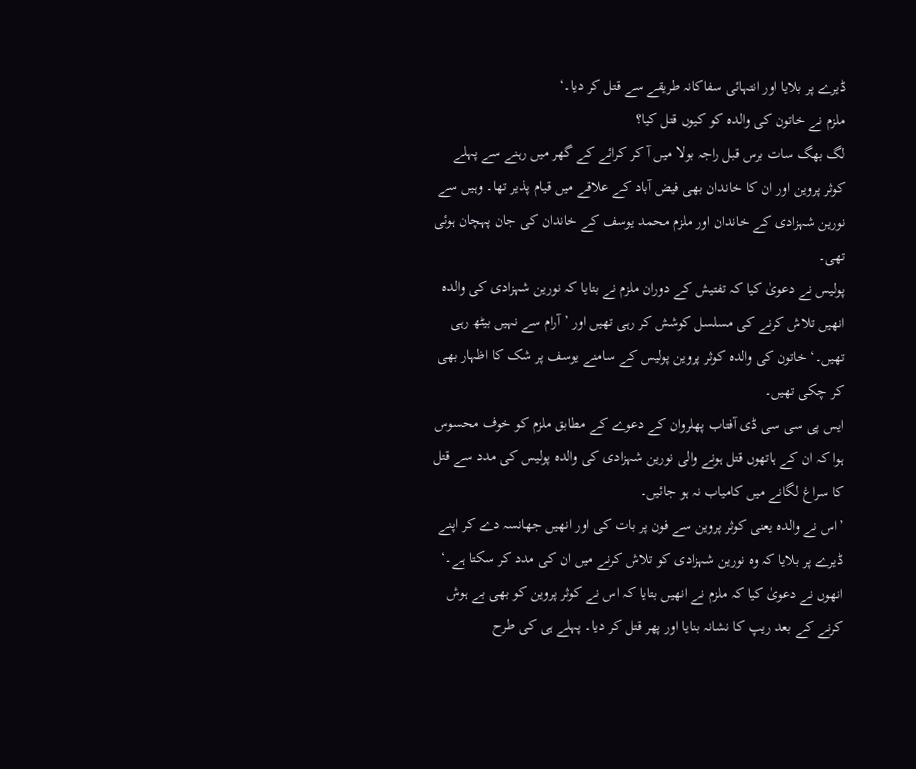ڈیرے پر بلایا اور انتہائی سفاکانہ طریقے سے قتل کر دیا۔‘
ملزم نے خاتون کی والدہ کو کیوں قتل کیا؟
لگ بھگ سات برس قبل راجہ بولا میں آ کر کرائے کے گھر میں رہنے سے پہلے کوثر پروین اور ان کا خاندان بھی فیض آباد کے علاقے میں قیام پذیر تھا۔ وہیں سے نورین شہزادی کے خاندان اور ملزم محمد یوسف کے خاندان کی جان پہچان ہوئی تھی۔
پولیس نے دعویٰ کیا کہ تفتیش کے دوران ملزم نے بتایا کہ نورین شہزادی کی والدہ انھیں تلاش کرنے کی مسلسل کوشش کر رہی تھیں اور ’آرام سے نہیں بیٹھ رہی تھیں۔‘ خاتون کی والدہ کوثر پروین پولیس کے سامنے یوسف پر شک کا اظہار بھی کر چکی تھیں۔
ایس پی سی سی ڈی آفتاب پھلروان کے دعوے کے مطابق ملزم کو خوف محسوس ہوا کہ ان کے ہاتھوں قتل ہونے والی نورین شہزادی کی والدہ پولیس کی مدد سے قتل کا سراغ لگانے میں کامیاب نہ ہو جائیں۔
’اس نے والدہ یعنی کوثر پروین سے فون پر بات کی اور انھیں جھانسہ دے کر اپنے ڈیرے پر بلایا کہ وہ نورین شہزادی کو تلاش کرنے میں ان کی مدد کر سکتا ہے۔‘
انھوں نے دعویٰ کیا کہ ملزم نے انھیں بتایا کہ اس نے کوثر پروین کو بھی بے ہوش کرنے کے بعد ریپ کا نشانہ بنایا اور پھر قتل کر دیا۔ پہلے ہی کی طرح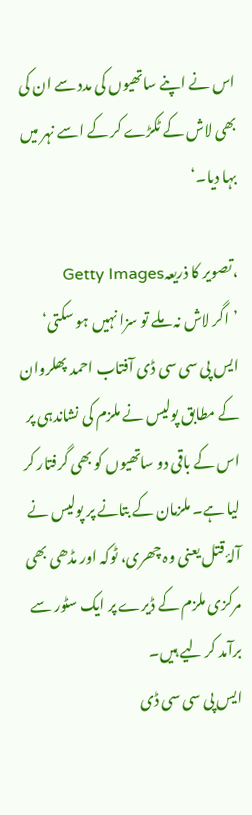اس نے اپنے ساتھیوں کی مدد سے ان کی بھی لاش کے ٹکڑے کر کے اسے نہر میں بہا دیا۔‘

،تصویر کا ذریعہGetty Images
’اگر لاش نہ ملے تو سزا نہیں ہو سکتی‘
ایس پی سی سی ڈی آفتاب احمد پھلروان کے مطابق پولیس نے ملزم کی نشاندہی پر اس کے باقی دو ساتھیوں کو بھی گرفتار کر لیا ہے۔ ملزمان کے بتانے پر پولیس نے آلۂ قتل یعنی وہ چھری، ٹوکہ اور مڈھی بھی مرکزی ملزم کے ڈیرے پر ایک سٹور سے برآمد کر لیے ہیں۔
ایس پی سی سی ڈی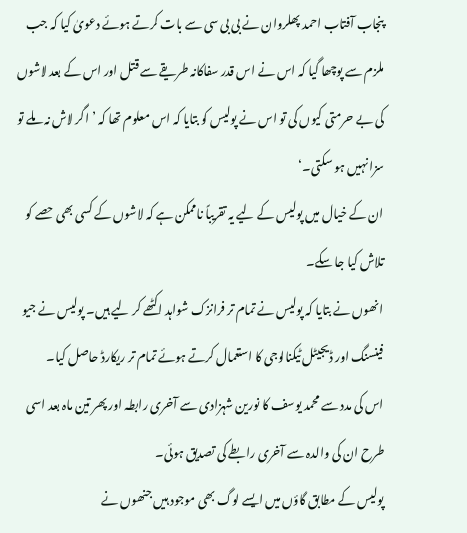پنجاب آفتاب احمد پھلروان نے بی بی سی سے بات کرتے ہوئے دعویٰ کیا کہ جب ملزم سے پوچھا گیا کہ اس نے اس قدر سفاکانہ طریقے سے قتل اور اس کے بعد لاشوں کی بے حرمتی کیوں کی تو اس نے پولیس کو بتایا کہ اس معلوم تھا کہ ’اگر لاش نہ ملے تو سزا نہیں ہو سکتی۔‘
ان کے خیال میں پولیس کے لیے یہ تقریباً ناممکن ہے کہ لاشوں کے کسی بھی حصے کو تلاش کیا جا سکے۔
انھوں نے بتایا کہ پولیس نے تمام تر فرانزک شواہد اکٹھے کر لیے ہیں۔ پولیس نے جیو فینسنگ اور ڈیجیٹل ٹیکنالوجی کا استعمال کرتے ہوئے تمام تر ریکارڈ حاصل کیا۔
اس کی مدد سے محمد یوسف کا نورین شہزادی سے آخری رابطہ اور پھر تین ماہ بعد اسی طرح ان کی والدہ سے آخری رابطے کی تصدیق ہوئی۔
پولیس کے مطابق گاؤں میں ایسے لوگ بھی موجود ہیں جنھوں نے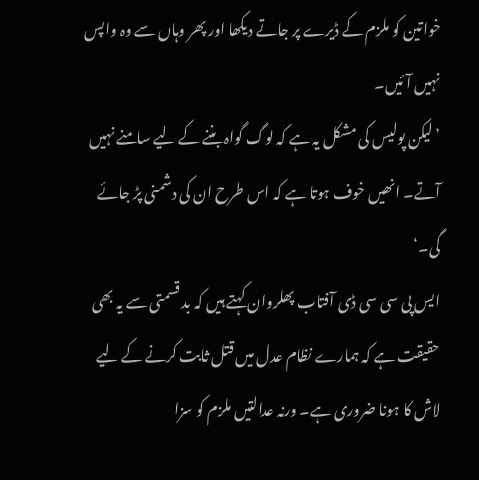خواتین کو ملزم کے ڈیرے پر جاتے دیکھا اور پھر وہاں سے وہ واپس نہیں آئیں۔
’لیکن پولیس کی مشکل یہ ہے کہ لوگ گواہ بننے کے لیے سامنے نہیں آتے۔ انھیں خوف ہوتا ہے کہ اس طرح ان کی دشمنی پڑ جائے گی۔‘
ایس پی سی سی ڈی آفتاب پھلروان کہتے ہیں کہ بد قسمتی سے یہ بھی حقیقت ہے کہ ہمارے نظام عدل میں قتل ثابت کرنے کے لیے لاش کا ہونا ضروری ہے۔ ورنہ عدالتیں ملزم کو سزا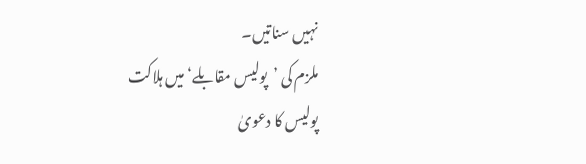نہیں سناتیں۔
ملزم کی ’پولیس مقابلے‘ میں ہلاکت
پولیس کا دعویٰ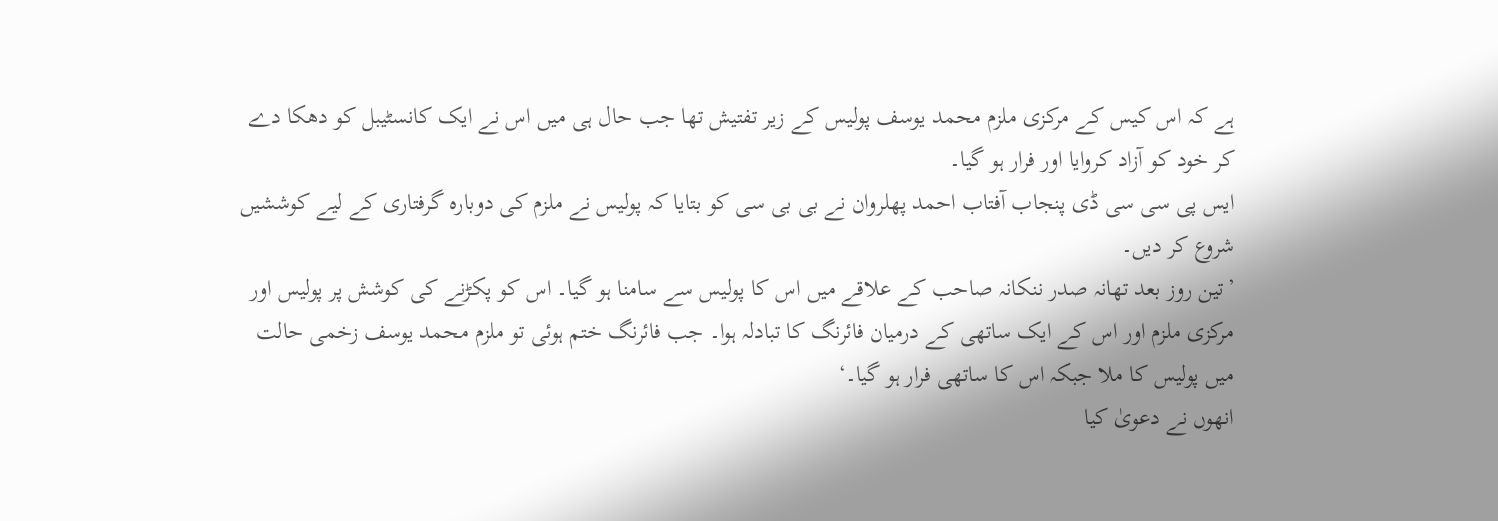ہے کہ اس کیس کے مرکزی ملزم محمد یوسف پولیس کے زیر تفتیش تھا جب حال ہی میں اس نے ایک کانسٹیبل کو دھکا دے کر خود کو آزاد کروایا اور فرار ہو گیا۔
ایس پی سی سی ڈی پنجاب آفتاب احمد پھلروان نے بی بی سی کو بتایا کہ پولیس نے ملزم کی دوبارہ گرفتاری کے لیے کوششیں شروع کر دیں۔
’تین روز بعد تھانہ صدر ننکانہ صاحب کے علاقے میں اس کا پولیس سے سامنا ہو گیا۔ اس کو پکڑنے کی کوشش پر پولیس اور مرکزی ملزم اور اس کے ایک ساتھی کے درمیان فائرنگ کا تبادلہ ہوا۔ جب فائرنگ ختم ہوئی تو ملزم محمد یوسف زخمی حالت میں پولیس کا ملا جبکہ اس کا ساتھی فرار ہو گیا۔‘
انھوں نے دعویٰ کیا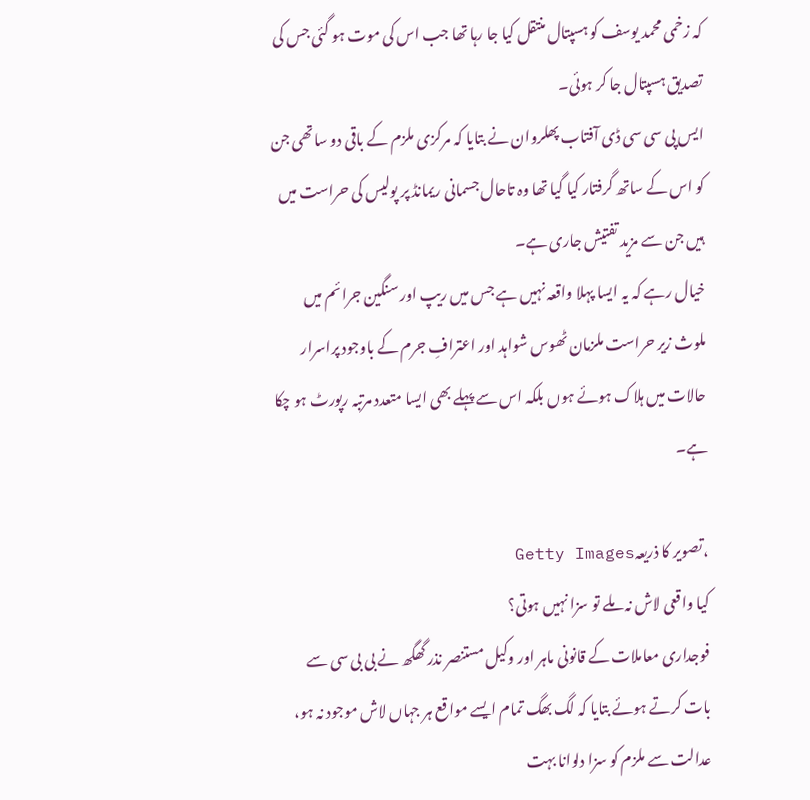کہ زخمی محمد یوسف کو ہسپتال منتقل کیا جا رہا تھا جب اس کی موت ہو گئی جس کی تصدیق ہسپتال جا کر ہوئی۔
ایس پی سی سی ڈی آفتاب پھلروان نے بتایا کہ مرکزی ملزم کے باقی دو ساتھی جن کو اس کے ساتھ گرفتار کیا گیا تھا وہ تاحال جسمانی ریمانڈ پر پولیس کی حراست میں ہیں جن سے مزید تفتیش جاری ہے۔
خیال رہے کہ یہ ایسا پہلا واقعہ نہیں ہے جس میں ریپ اور سنگین جرائم میں ملوث زیر حراست ملزمان ٹھوس شواہد اور اعترافِ جرم کے باوجود پراسرار حالات میں ہلاک ہوئے ہوں بلکہ اس سے پہلے بھی ایسا متعدد مرتبہ رپورٹ ہو چکا ہے۔

،تصویر کا ذریعہGetty Images
کیا واقعی لاش نہ ملے تو سزا نہیں ہوتی؟
فوجداری معاملات کے قانونی ماہر اور وکیل مستنصر نذر گھگھ نے بی بی سی سے بات کرتے ہوئے بتایا کہ لگ بھگ تمام ایسے مواقع ہر جہاں لاش موجود نہ ہو، عدالت سے ملزم کو سزا دلوانا بہت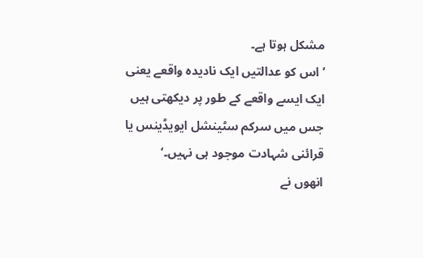مشکل ہوتا ہے۔
’اس کو عدالتیں ایک نادیدہ واقعے یعنی ایک ایسے واقعے کے طور پر دیکھتی ہیں جس میں سرکم سٹینشل ایویڈینس یا قرائنی شہادت موجود ہی نہیں۔‘
انھوں نے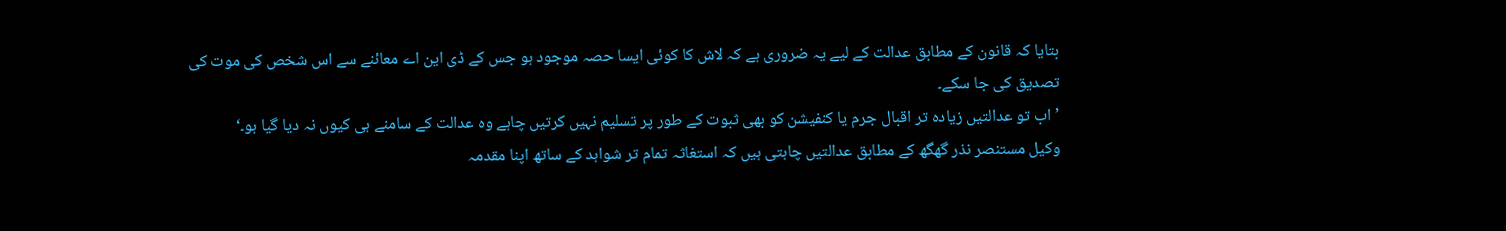بتایا کہ قانون کے مطابق عدالت کے لیے یہ ضروری ہے کہ لاش کا کوئی ایسا حصہ موجود ہو جس کے ڈی این اے معائنے سے اس شخص کی موت کی تصدیق کی جا سکے۔
’اب تو عدالتیں زیادہ تر اقبال جرم یا کنفیشن کو بھی ثبوت کے طور پر تسلیم نہیں کرتیں چاہے وہ عدالت کے سامنے ہی کیوں نہ دیا گیا ہو۔‘
وکیل مستنصر نذر گھگھ کے مطابق عدالتیں چاہتی ہیں کہ استغاثہ تمام تر شواہد کے ساتھ اپنا مقدمہ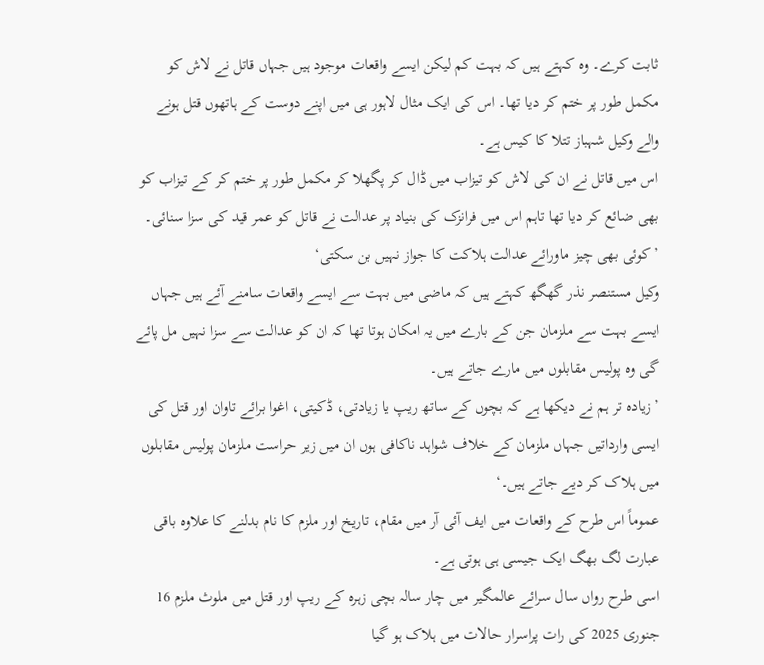ثابت کرے۔ وہ کہتے ہیں کہ بہت کم لیکن ایسے واقعات موجود ہیں جہاں قاتل نے لاش کو مکمل طور پر ختم کر دیا تھا۔ اس کی ایک مثال لاہور ہی میں اپنے دوست کے ہاتھوں قتل ہونے والے وکیل شہباز تتلا کا کیس ہے۔
اس میں قاتل نے ان کی لاش کو تیزاب میں ڈال کر پگھلا کر مکمل طور پر ختم کر کے تیزاب کو بھی ضائع کر دیا تھا تاہم اس میں فرانزک کی بنیاد پر عدالت نے قاتل کو عمر قید کی سزا سنائی۔
’کوئی بھی چیز ماورائے عدالت ہلاکت کا جواز نہیں بن سکتی‘
وکیل مستنصر نذر گھگھ کہتے ہیں کہ ماضی میں بہت سے ایسے واقعات سامنے آئے ہیں جہاں ایسے بہت سے ملزمان جن کے بارے میں یہ امکان ہوتا تھا کہ ان کو عدالت سے سزا نہیں مل پائے گی وہ پولیس مقابلوں میں مارے جاتے ہیں۔
’زیادہ تر ہم نے دیکھا ہے کہ بچوں کے ساتھ ریپ یا زیادتی، ڈکیتی، اغوا برائے تاوان اور قتل کی ایسی وارداتیں جہاں ملزمان کے خلاف شواہد ناکافی ہوں ان میں زیر حراست ملزمان پولیس مقابلوں میں ہلاک کر دیے جاتے ہیں۔‘
عموماً اس طرح کے واقعات میں ایف آئی آر میں مقام، تاریخ اور ملزم کا نام بدلنے کا علاوہ باقی عبارت لگ بھگ ایک جیسی ہی ہوتی ہے۔
اسی طرح رواں سال سرائے عالمگیر میں چار سالہ بچی زہرہ کے ریپ اور قتل میں ملوث ملزم 16 جنوری 2025 کی رات پراسرار حالات میں ہلاک ہو گیا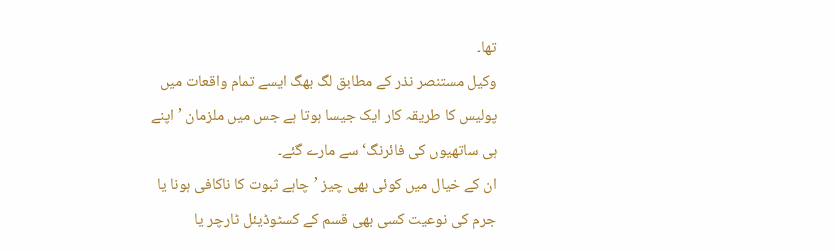تھا۔
وکیل مستنصر نذر کے مطابق لگ بھگ ایسے تمام واقعات میں پولیس کا طریقہ کار ایک جیسا ہوتا ہے جس میں ملزمان ’اپنے ہی ساتھیوں کی فائرنگ‘ سے مارے گئے۔
ان کے خیال میں کوئی بھی چیز ’چاہے ثبوت کا ناکافی ہونا یا جرم کی نوعیت کسی بھی قسم کے کسٹوڈیئل ٹارچر یا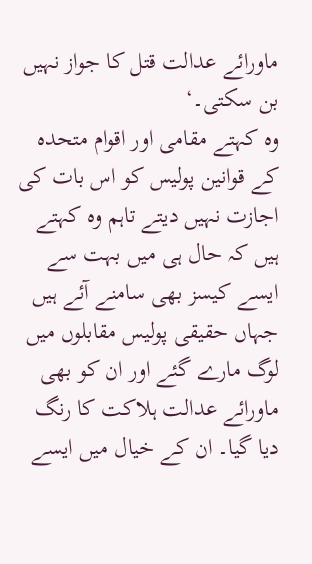ماورائے عدالت قتل کا جواز نہیں بن سکتی۔‘
وہ کہتے مقامی اور اقوام متحدہ کے قوانین پولیس کو اس بات کی اجازت نہیں دیتے تاہم وہ کہتے ہیں کہ حال ہی میں بہت سے ایسے کیسز بھی سامنے آئے ہیں جہاں حقیقی پولیس مقابلوں میں لوگ مارے گئے اور ان کو بھی ماورائے عدالت ہلاکت کا رنگ دیا گیا۔ ان کے خیال میں ایسے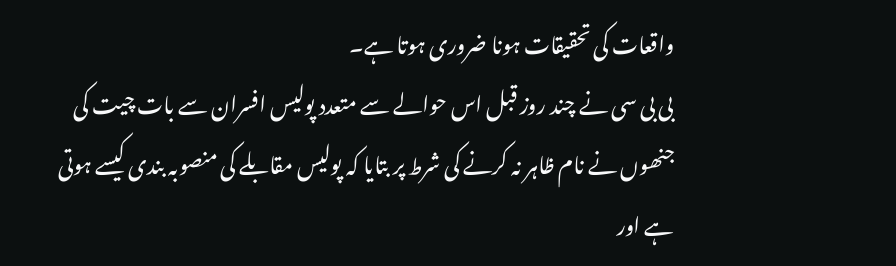واقعات کی تحقیقات ہونا ضروری ہوتا ہے۔
بی بی سی نے چند روز قبل اس حوالے سے متعدد پولیس افسران سے بات چیت کی جنھوں نے نام ظاہر نہ کرنے کی شرط پر بتایا کہ پولیس مقابلے کی منصوبہ بندی کیسے ہوتی ہے اور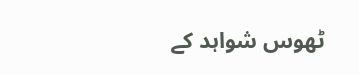ٹھوس شواہد کے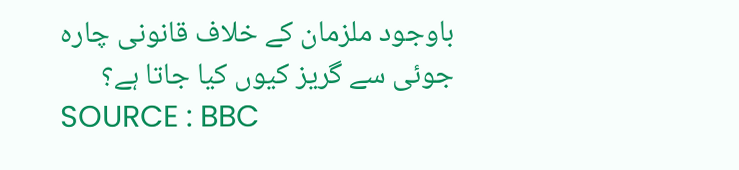باوجود ملزمان کے خلاف قانونی چارہ جوئی سے گریز کیوں کیا جاتا ہے؟
SOURCE : BBC